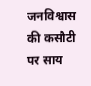जनविश्वास की कसौटी पर साय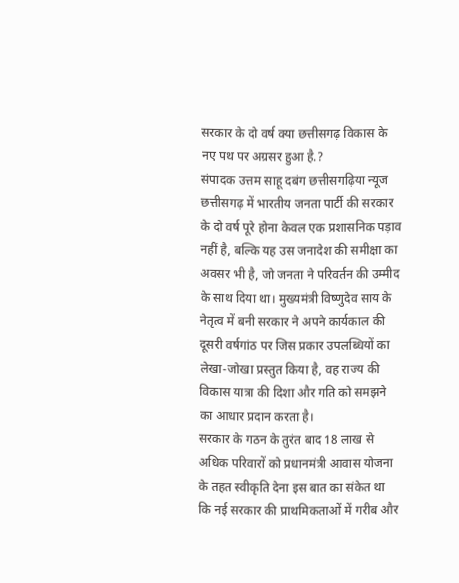सरकार के दो वर्ष क्या छत्तीसगढ़ विकास के नए पथ पर अग्रसर हुआ है.?
संपादक उत्तम साहू दबंग छत्तीसगढ़िया न्यूज
छत्तीसगढ़ में भारतीय जनता पार्टी की सरकार के दो वर्ष पूरे होना केवल एक प्रशासनिक पड़ाव नहीं है, बल्कि यह उस जनादेश की समीक्षा का अवसर भी है, जो जनता ने परिवर्तन की उम्मीद के साथ दिया था। मुख्यमंत्री विष्णुदेव साय के नेतृत्व में बनी सरकार ने अपने कार्यकाल की दूसरी वर्षगांठ पर जिस प्रकार उपलब्धियों का लेखा-जोखा प्रस्तुत किया है, वह राज्य की विकास यात्रा की दिशा और गति को समझने का आधार प्रदान करता है।
सरकार के गठन के तुरंत बाद 18 लाख से अधिक परिवारों को प्रधानमंत्री आवास योजना के तहत स्वीकृति देना इस बात का संकेत था कि नई सरकार की प्राथमिकताओं में गरीब और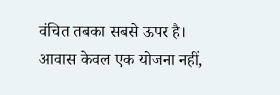वंचित तबका सबसे ऊपर है। आवास केवल एक योजना नहीं,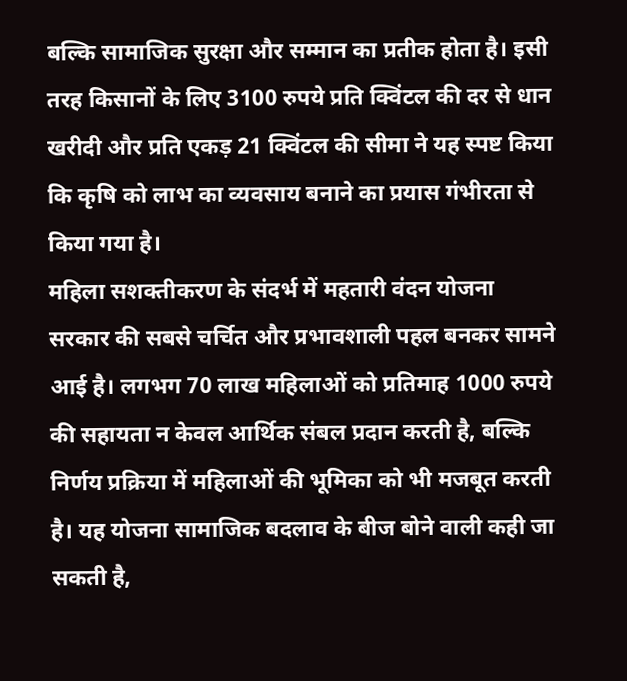बल्कि सामाजिक सुरक्षा और सम्मान का प्रतीक होता है। इसी तरह किसानों के लिए 3100 रुपये प्रति क्विंटल की दर से धान खरीदी और प्रति एकड़ 21 क्विंटल की सीमा ने यह स्पष्ट किया कि कृषि को लाभ का व्यवसाय बनाने का प्रयास गंभीरता से किया गया है।
महिला सशक्तीकरण के संदर्भ में महतारी वंदन योजना सरकार की सबसे चर्चित और प्रभावशाली पहल बनकर सामने आई है। लगभग 70 लाख महिलाओं को प्रतिमाह 1000 रुपये की सहायता न केवल आर्थिक संबल प्रदान करती है, बल्कि निर्णय प्रक्रिया में महिलाओं की भूमिका को भी मजबूत करती है। यह योजना सामाजिक बदलाव के बीज बोने वाली कही जा सकती है,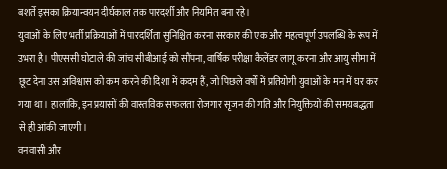बशर्ते इसका क्रियान्वयन दीर्घकाल तक पारदर्शी और नियमित बना रहे।
युवाओं के लिए भर्ती प्रक्रियाओं में पारदर्शिता सुनिश्चित करना सरकार की एक और महत्वपूर्ण उपलब्धि के रूप में उभरा है। पीएससी घोटाले की जांच सीबीआई को सौंपना, वार्षिक परीक्षा कैलेंडर लागू करना और आयु सीमा में छूट देना उस अविश्वास को कम करने की दिशा में कदम हैं, जो पिछले वर्षों में प्रतियोगी युवाओं के मन में घर कर गया था। हालांकि, इन प्रयासों की वास्तविक सफलता रोजगार सृजन की गति और नियुक्तियों की समयबद्धता से ही आंकी जाएगी।
वनवासी और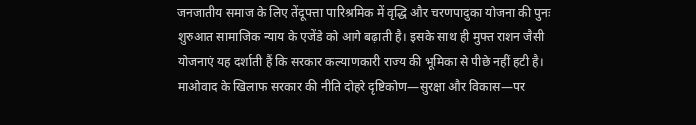जनजातीय समाज के लिए तेंदूपत्ता पारिश्रमिक में वृद्धि और चरणपादुका योजना की पुनः शुरुआत सामाजिक न्याय के एजेंडे को आगे बढ़ाती है। इसके साथ ही मुफ्त राशन जैसी योजनाएं यह दर्शाती हैं कि सरकार कल्याणकारी राज्य की भूमिका से पीछे नहीं हटी है।
माओवाद के खिलाफ सरकार की नीति दोहरे दृष्टिकोण—सुरक्षा और विकास—पर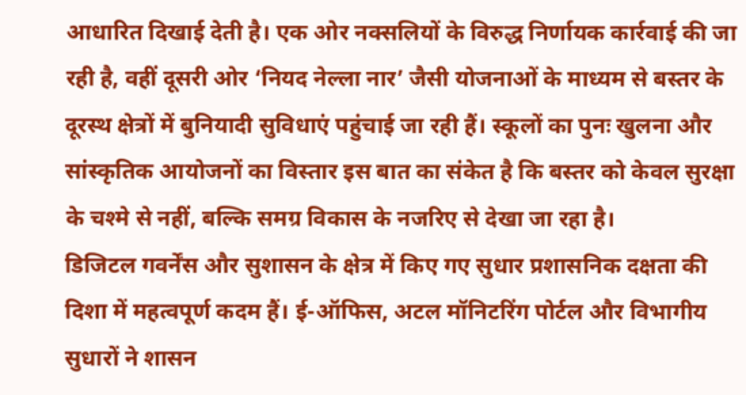आधारित दिखाई देती है। एक ओर नक्सलियों के विरुद्ध निर्णायक कार्रवाई की जा रही है, वहीं दूसरी ओर ‘नियद नेल्ला नार’ जैसी योजनाओं के माध्यम से बस्तर के दूरस्थ क्षेत्रों में बुनियादी सुविधाएं पहुंचाई जा रही हैं। स्कूलों का पुनः खुलना और सांस्कृतिक आयोजनों का विस्तार इस बात का संकेत है कि बस्तर को केवल सुरक्षा के चश्मे से नहीं, बल्कि समग्र विकास के नजरिए से देखा जा रहा है।
डिजिटल गवर्नेंस और सुशासन के क्षेत्र में किए गए सुधार प्रशासनिक दक्षता की दिशा में महत्वपूर्ण कदम हैं। ई-ऑफिस, अटल मॉनिटरिंग पोर्टल और विभागीय सुधारों ने शासन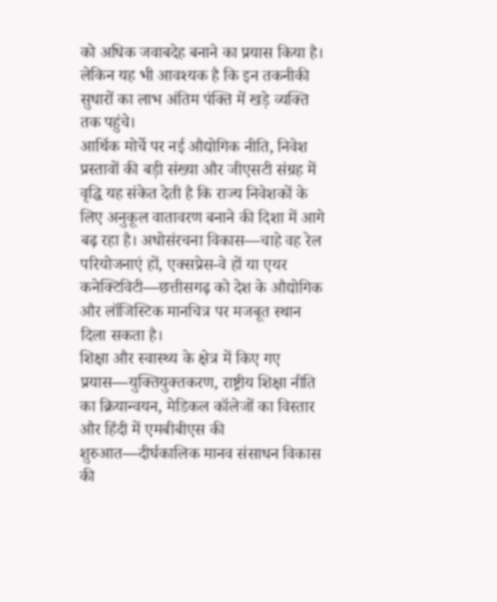को अधिक जवाबदेह बनाने का प्रयास किया है। लेकिन यह भी आवश्यक है कि इन तकनीकी सुधारों का लाभ अंतिम पंक्ति में खड़े व्यक्ति तक पहुंचे।
आर्थिक मोर्चे पर नई औद्योगिक नीति, निवेश प्रस्तावों की बड़ी संख्या और जीएसटी संग्रह में वृद्धि यह संकेत देती है कि राज्य निवेशकों के लिए अनुकूल वातावरण बनाने की दिशा में आगे बढ़ रहा है। अधोसंरचना विकास—चाहे वह रेल परियोजनाएं हों, एक्सप्रेस-वे हों या एयर कनेक्टिविटी—छत्तीसगढ़ को देश के औद्योगिक और लॉजिस्टिक मानचित्र पर मजबूत स्थान दिला सकता है।
शिक्षा और स्वास्थ्य के क्षेत्र में किए गए प्रयास—युक्तियुक्तकरण, राष्ट्रीय शिक्षा नीति का क्रियान्वयन, मेडिकल कॉलेजों का विस्तार और हिंदी में एमबीबीएस की शुरुआत—दीर्घकालिक मानव संसाधन विकास की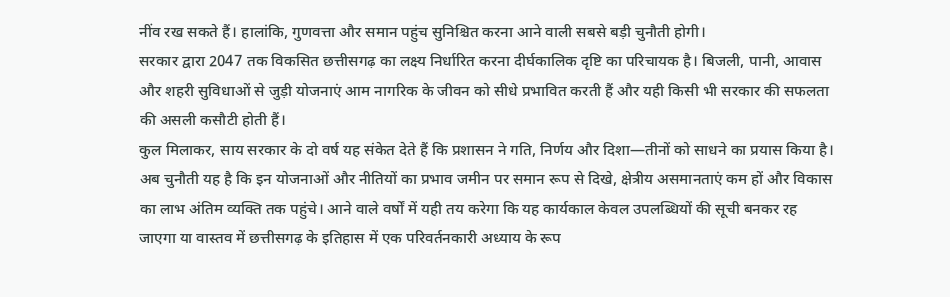नींव रख सकते हैं। हालांकि, गुणवत्ता और समान पहुंच सुनिश्चित करना आने वाली सबसे बड़ी चुनौती होगी।
सरकार द्वारा 2047 तक विकसित छत्तीसगढ़ का लक्ष्य निर्धारित करना दीर्घकालिक दृष्टि का परिचायक है। बिजली, पानी, आवास और शहरी सुविधाओं से जुड़ी योजनाएं आम नागरिक के जीवन को सीधे प्रभावित करती हैं और यही किसी भी सरकार की सफलता की असली कसौटी होती हैं।
कुल मिलाकर, साय सरकार के दो वर्ष यह संकेत देते हैं कि प्रशासन ने गति, निर्णय और दिशा—तीनों को साधने का प्रयास किया है। अब चुनौती यह है कि इन योजनाओं और नीतियों का प्रभाव जमीन पर समान रूप से दिखे, क्षेत्रीय असमानताएं कम हों और विकास का लाभ अंतिम व्यक्ति तक पहुंचे। आने वाले वर्षों में यही तय करेगा कि यह कार्यकाल केवल उपलब्धियों की सूची बनकर रह जाएगा या वास्तव में छत्तीसगढ़ के इतिहास में एक परिवर्तनकारी अध्याय के रूप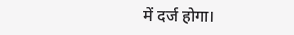में दर्ज होगा।